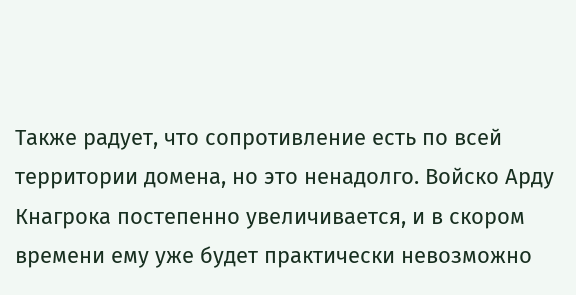Также радует, что сопротивление есть по всей территории домена, но это ненадолго. Войско Арду Кнагрока постепенно увеличивается, и в скором времени ему уже будет практически невозможно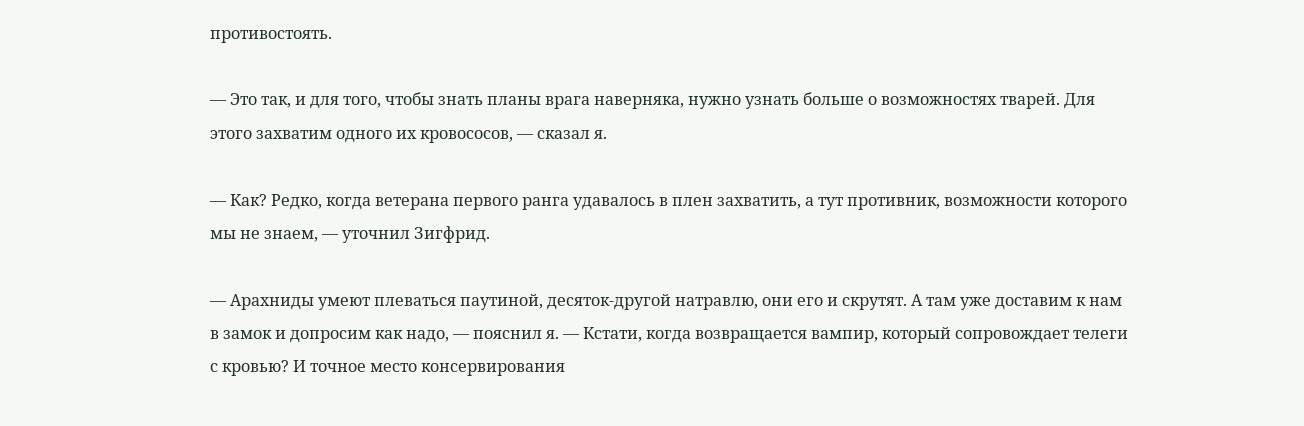противостоять.

— Это так, и для того, чтобы знать планы врага наверняка, нужно узнать больше о возможностях тварей. Для этого захватим одного их кровососов, — сказал я.

— Как? Редко, когда ветерана первого ранга удавалось в плен захватить, а тут противник, возможности которого мы не знаем, — уточнил Зигфрид.

— Арахниды умеют плеваться паутиной, десяток-другой натравлю, они его и скрутят. А там уже доставим к нам в замок и допросим как надо, — пояснил я. — Кстати, когда возвращается вампир, который сопровождает телеги с кровью? И точное место консервирования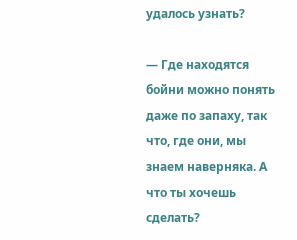удалось узнать?

— Где находятся бойни можно понять даже по запаху, так что, где они, мы знаем наверняка. А что ты хочешь сделать?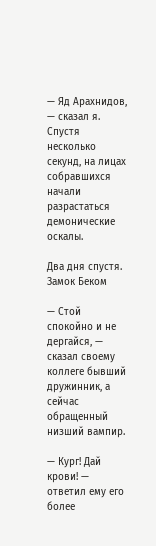— Яд Арахнидов, — сказал я. Спустя несколько секунд, на лицах собравшихся начали разрастаться демонические оскалы.

Два дня спустя. Замок Беком

— Стой спокойно и не дергайся, — сказал своему коллеге бывший дружинник, а сейчас обращенный низший вампир.

— Кург! Дай крови! — ответил ему его более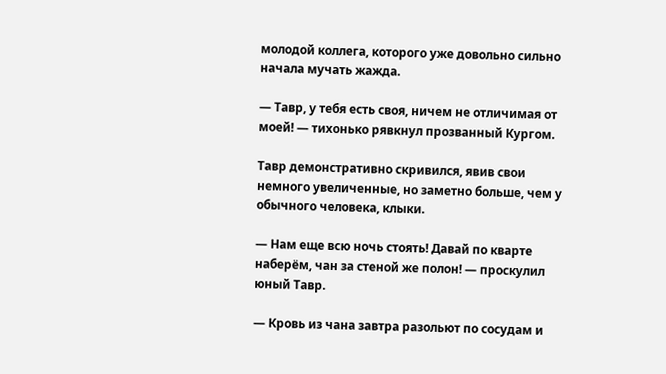молодой коллега, которого уже довольно сильно начала мучать жажда.

— Тавр, у тебя есть своя, ничем не отличимая от моей! — тихонько рявкнул прозванный Кургом.

Тавр демонстративно скривился, явив свои немного увеличенные, но заметно больше, чем у обычного человека, клыки.

— Нам еще всю ночь стоять! Давай по кварте наберём, чан за стеной же полон! — проскулил юный Тавр.

— Кровь из чана завтра разольют по сосудам и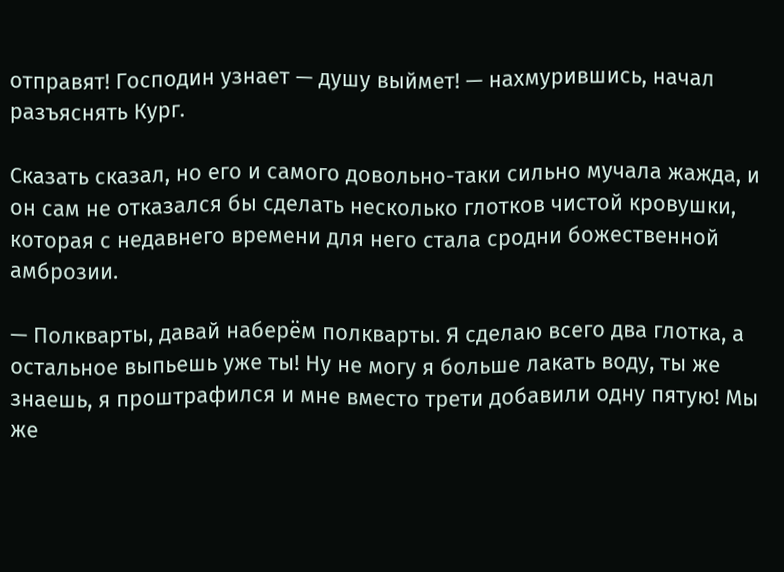отправят! Господин узнает — душу выймет! — нахмурившись, начал разъяснять Кург.

Сказать сказал, но его и самого довольно-таки сильно мучала жажда, и он сам не отказался бы сделать несколько глотков чистой кровушки, которая с недавнего времени для него стала сродни божественной амброзии.

— Полкварты, давай наберём полкварты. Я сделаю всего два глотка, а остальное выпьешь уже ты! Ну не могу я больше лакать воду, ты же знаешь, я проштрафился и мне вместо трети добавили одну пятую! Мы же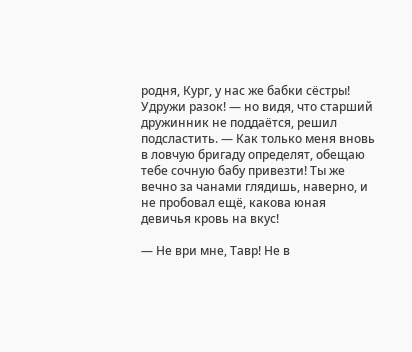родня, Кург, у нас же бабки сёстры! Удружи разок! — но видя, что старший дружинник не поддаётся, решил подсластить. — Как только меня вновь в ловчую бригаду определят, обещаю тебе сочную бабу привезти! Ты же вечно за чанами глядишь, наверно, и не пробовал ещё, какова юная девичья кровь на вкус!

— Не ври мне, Тавр! Не в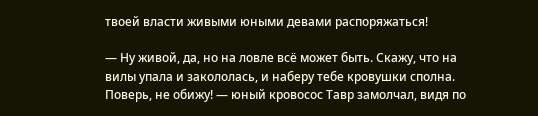твоей власти живыми юными девами распоряжаться!

— Ну живой, да, но на ловле всё может быть. Скажу, что на вилы упала и закололась, и наберу тебе кровушки сполна. Поверь, не обижу! — юный кровосос Тавр замолчал, видя по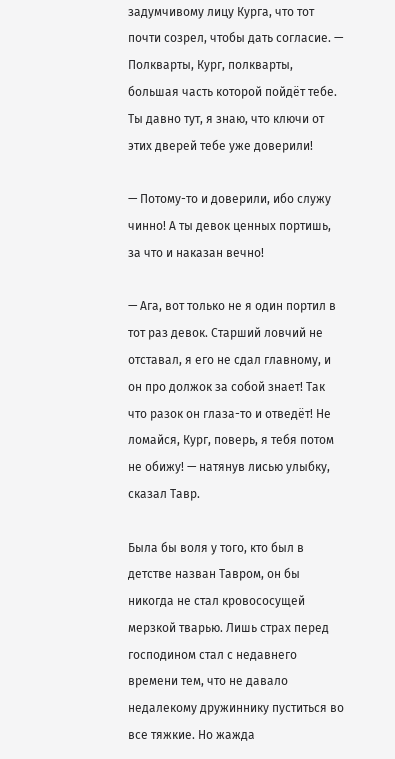задумчивому лицу Курга, что тот почти созрел, чтобы дать согласие. — Полкварты, Кург, полкварты, большая часть которой пойдёт тебе. Ты давно тут, я знаю, что ключи от этих дверей тебе уже доверили!

— Потому-то и доверили, ибо служу чинно! А ты девок ценных портишь, за что и наказан вечно!

— Ага, вот только не я один портил в тот раз девок. Старший ловчий не отставал, я его не сдал главному, и он про должок за собой знает! Так что разок он глаза-то и отведёт! Не ломайся, Кург, поверь, я тебя потом не обижу! — натянув лисью улыбку, сказал Тавр.

Была бы воля у того, кто был в детстве назван Тавром, он бы никогда не стал кровососущей мерзкой тварью. Лишь страх перед господином стал с недавнего времени тем, что не давало недалекому дружиннику пуститься во все тяжкие. Но жажда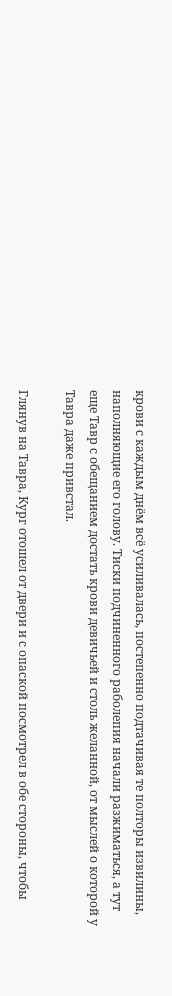крови с каждым днём всё усиливалась, постепенно подтачивая те полторы извилины, наполняющие его голову. Тиски подчиненного раболепия начали разжиматься, а тут еще Тавр с обещанием достать крови девичьей и столь желанной, от мыслей о которой у Тавра даже привстал.

Глянув на Тавра, Кург отошел от двери и с опаской посмотрел в обе стороны, чтобы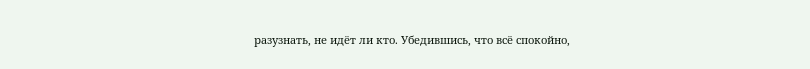разузнать, не идёт ли кто. Убедившись, что всё спокойно,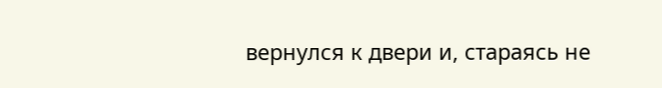вернулся к двери и, стараясь не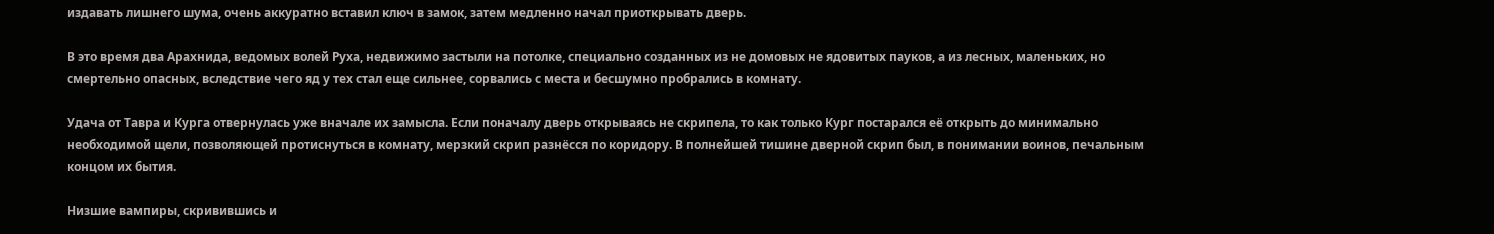издавать лишнего шума, очень аккуратно вставил ключ в замок, затем медленно начал приоткрывать дверь.

В это время два Арахнида, ведомых волей Руха, недвижимо застыли на потолке, специально созданных из не домовых не ядовитых пауков, а из лесных, маленьких, но смертельно опасных, вследствие чего яд у тех стал еще сильнее, сорвались с места и бесшумно пробрались в комнату.

Удача от Тавра и Курга отвернулась уже вначале их замысла. Если поначалу дверь открываясь не скрипела, то как только Кург постарался её открыть до минимально необходимой щели, позволяющей протиснуться в комнату, мерзкий скрип разнёсся по коридору. В полнейшей тишине дверной скрип был, в понимании воинов, печальным концом их бытия.

Низшие вампиры, скривившись и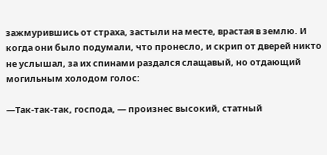зажмурившись от страха, застыли на месте, врастая в землю. И когда они было подумали, что пронесло, и скрип от дверей никто не услышал, за их спинами раздался слащавый, но отдающий могильным холодом голос:

—Так-так-так, господа, — произнес высокий, статный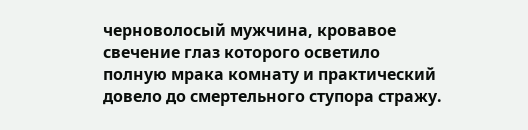черноволосый мужчина, кровавое свечение глаз которого осветило полную мрака комнату и практический довело до смертельного ступора стражу.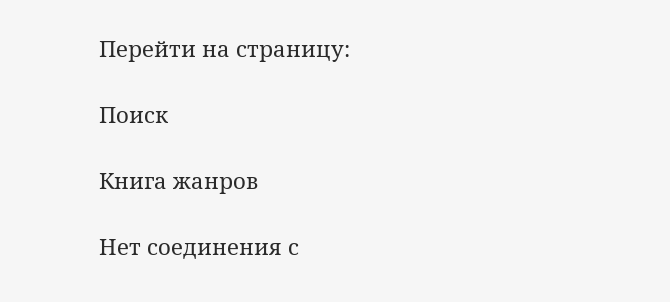Перейти на страницу:

Поиск

Книга жанров

Нет соединения с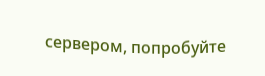сервером, попробуйте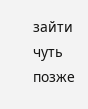зайти чуть позже